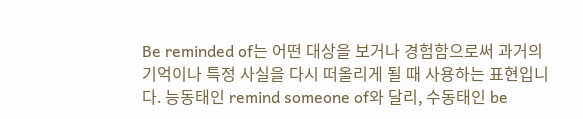Be reminded of는 어떤 대상을 보거나 경험함으로써 과거의 기억이나 특정 사실을 다시 떠올리게 될 때 사용하는 표현입니다. 능동태인 remind someone of와 달리, 수동태인 be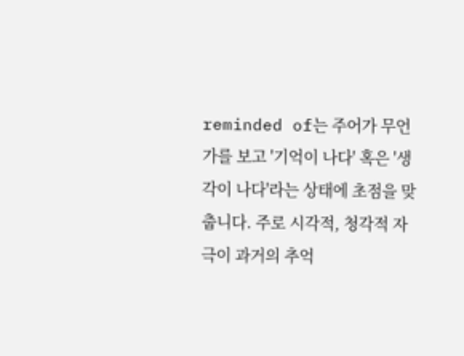reminded of는 주어가 무언가를 보고 '기억이 나다' 혹은 '생각이 나다'라는 상태에 초점을 맞춥니다. 주로 시각적, 청각적 자극이 과거의 추억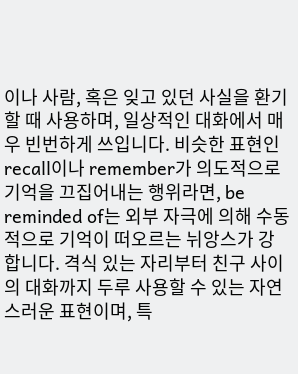이나 사람, 혹은 잊고 있던 사실을 환기할 때 사용하며, 일상적인 대화에서 매우 빈번하게 쓰입니다. 비슷한 표현인 recall이나 remember가 의도적으로 기억을 끄집어내는 행위라면, be reminded of는 외부 자극에 의해 수동적으로 기억이 떠오르는 뉘앙스가 강합니다. 격식 있는 자리부터 친구 사이의 대화까지 두루 사용할 수 있는 자연스러운 표현이며, 특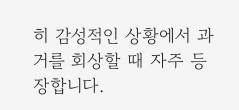히 감성적인 상황에서 과거를 회상할 때 자주 등장합니다.